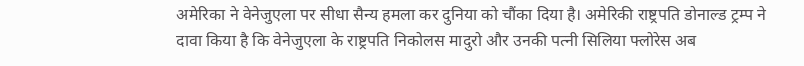अमेरिका ने वेनेजुएला पर सीधा सैन्य हमला कर दुनिया को चौंका दिया है। अमेरिकी राष्ट्रपति डोनाल्ड ट्रम्प ने दावा किया है कि वेनेजुएला के राष्ट्रपति निकोलस मादुरो और उनकी पत्नी सिलिया फ्लोरेस अब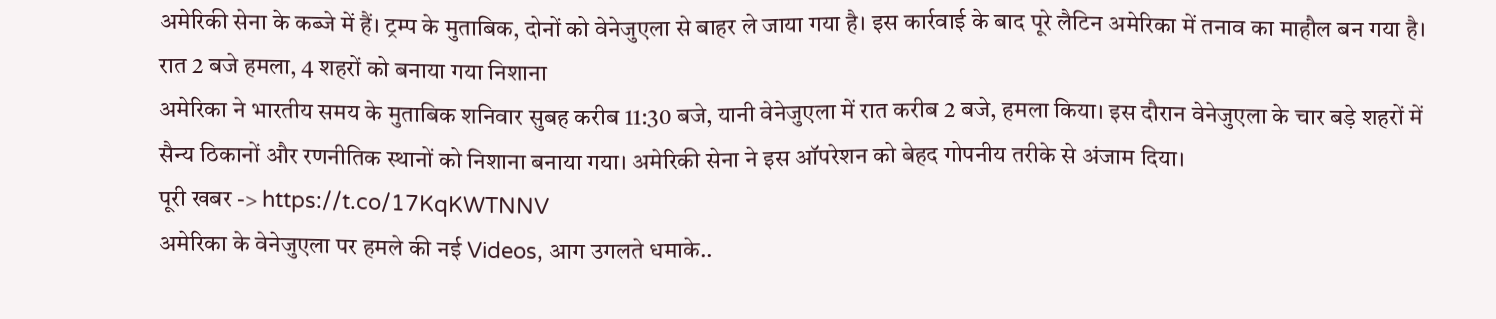अमेरिकी सेना के कब्जे में हैं। ट्रम्प के मुताबिक, दोनों को वेनेजुएला से बाहर ले जाया गया है। इस कार्रवाई के बाद पूरे लैटिन अमेरिका में तनाव का माहौल बन गया है।
रात 2 बजे हमला, 4 शहरों को बनाया गया निशाना
अमेरिका ने भारतीय समय के मुताबिक शनिवार सुबह करीब 11:30 बजे, यानी वेनेजुएला में रात करीब 2 बजे, हमला किया। इस दौरान वेनेजुएला के चार बड़े शहरों में सैन्य ठिकानों और रणनीतिक स्थानों को निशाना बनाया गया। अमेरिकी सेना ने इस ऑपरेशन को बेहद गोपनीय तरीके से अंजाम दिया।
पूरी खबर -> https://t.co/17KqKWTNNV
अमेरिका के वेनेजुएला पर हमले की नई Videos, आग उगलते धमाके..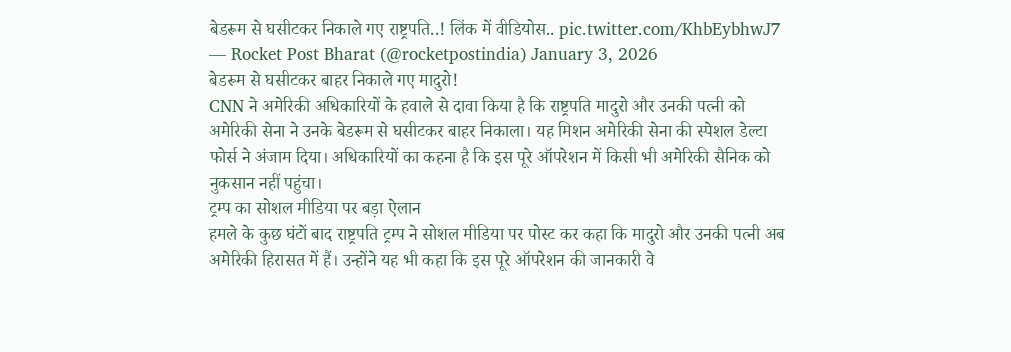बेडरूम से घसीटकर निकाले गए राष्ट्रपति..! लिंक में वीडियोस.. pic.twitter.com/KhbEybhwJ7
— Rocket Post Bharat (@rocketpostindia) January 3, 2026
बेडरूम से घसीटकर बाहर निकाले गए मादुरो!
CNN ने अमेरिकी अधिकारियों के हवाले से दावा किया है कि राष्ट्रपति मादुरो और उनकी पत्नी को अमेरिकी सेना ने उनके बेडरूम से घसीटकर बाहर निकाला। यह मिशन अमेरिकी सेना की स्पेशल डेल्टा फोर्स ने अंजाम दिया। अधिकारियों का कहना है कि इस पूरे ऑपरेशन में किसी भी अमेरिकी सैनिक को नुकसान नहीं पहुंचा।
ट्रम्प का सोशल मीडिया पर बड़ा ऐलान
हमले के कुछ घंटों बाद राष्ट्रपति ट्रम्प ने सोशल मीडिया पर पोस्ट कर कहा कि मादुरो और उनकी पत्नी अब अमेरिकी हिरासत में हैं। उन्होंने यह भी कहा कि इस पूरे ऑपरेशन की जानकारी वे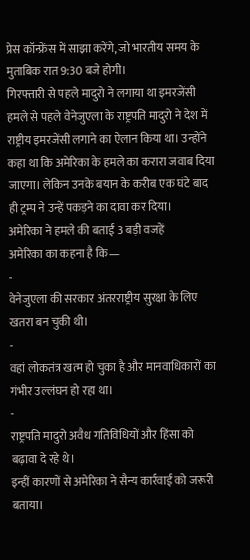प्रेस कॉन्फ्रेंस में साझा करेंगे, जो भारतीय समय के मुताबिक रात 9:30 बजे होगी।
गिरफ्तारी से पहले मादुरो ने लगाया था इमरजेंसी
हमले से पहले वेनेजुएला के राष्ट्रपति मादुरो ने देश में राष्ट्रीय इमरजेंसी लगाने का ऐलान किया था। उन्होंने कहा था कि अमेरिका के हमले का करारा जवाब दिया जाएगा। लेकिन उनके बयान के करीब एक घंटे बाद ही ट्रम्प ने उन्हें पकड़ने का दावा कर दिया।
अमेरिका ने हमले की बताईं 3 बड़ी वजहें
अमेरिका का कहना है कि—
-
वेनेजुएला की सरकार अंतरराष्ट्रीय सुरक्षा के लिए खतरा बन चुकी थी।
-
वहां लोकतंत्र खत्म हो चुका है और मानवाधिकारों का गंभीर उल्लंघन हो रहा था।
-
राष्ट्रपति मादुरो अवैध गतिविधियों और हिंसा को बढ़ावा दे रहे थे।
इन्हीं कारणों से अमेरिका ने सैन्य कार्रवाई को जरूरी बताया।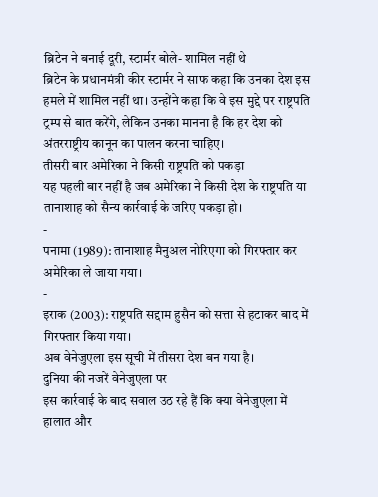ब्रिटेन ने बनाई दूरी, स्टार्मर बोले- शामिल नहीं थे
ब्रिटेन के प्रधानमंत्री कीर स्टार्मर ने साफ कहा कि उनका देश इस हमले में शामिल नहीं था। उन्होंने कहा कि वे इस मुद्दे पर राष्ट्रपति ट्रम्प से बात करेंगे, लेकिन उनका मानना है कि हर देश को अंतरराष्ट्रीय कानून का पालन करना चाहिए।
तीसरी बार अमेरिका ने किसी राष्ट्रपति को पकड़ा
यह पहली बार नहीं है जब अमेरिका ने किसी देश के राष्ट्रपति या तानाशाह को सैन्य कार्रवाई के जरिए पकड़ा हो।
-
पनामा (1989): तानाशाह मैनुअल नोरिएगा को गिरफ्तार कर अमेरिका ले जाया गया।
-
इराक (2003): राष्ट्रपति सद्दाम हुसैन को सत्ता से हटाकर बाद में गिरफ्तार किया गया।
अब वेनेजुएला इस सूची में तीसरा देश बन गया है।
दुनिया की नजरें वेनेजुएला पर
इस कार्रवाई के बाद सवाल उठ रहे हैं कि क्या वेनेजुएला में हालात और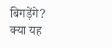बिगड़ेंगे? क्या यह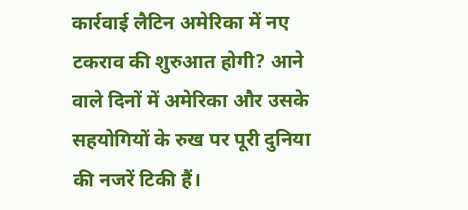कार्रवाई लैटिन अमेरिका में नए टकराव की शुरुआत होगी? आने वाले दिनों में अमेरिका और उसके सहयोगियों के रुख पर पूरी दुनिया की नजरें टिकी हैं।